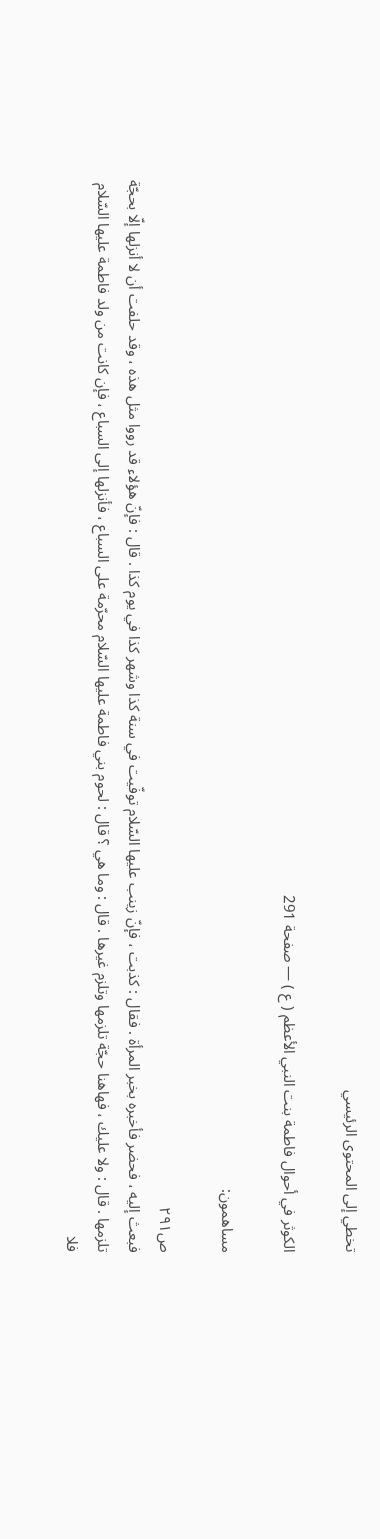تخطي إلى المحتوى الرئيسي

الكوثر في أحوال فاطمة بنت النبي الأعظم ( ع ) — صفحة 291

مساهمون:

ص٢٩١
فبعث إليه ، فحضر فأخبره بخبر المرأة . فقال : كذبت ، فإنّ زينب عليها السّلام توفّيت في سنة كذا وشهر كذا في يوم كذا . قال : فإنّ هؤلاء قد رووا مثل هذه ، وقد حلفت أن لا أنزلها إلّا بحجّة تلزمها . قال : ولا عليك ، فهاهنا حجّة تلزمها وتلزم غيرها . قال : وما هي ؟ قال : لحوم بني فاطمة عليها السّلام محرّمة على السباع ، فأنزلها إلى السباع ، فإن كانت من ولد فاطمة عليها السّلام فلا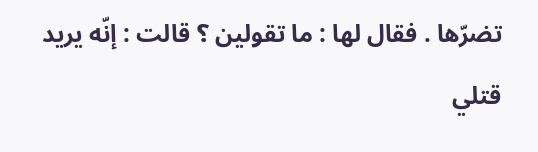تضرّها . فقال لها : ما تقولين ؟ قالت : إنّه يريد قتلي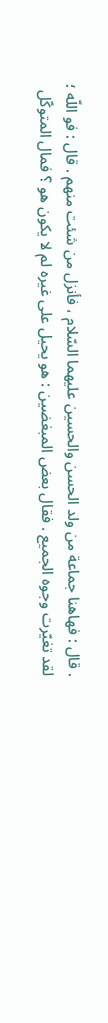. قال : فهاهنا جماعة من ولد الحسن والحسين عليهما السّلام ، فأنزل من شئت منهم . قال : فو اللّه ؛ لقد تغيّرت وجوه الجميع . فقال بعض المبغضين : هو يحيل على غيره لم لا يكون هو ؟ فمال المتوكّل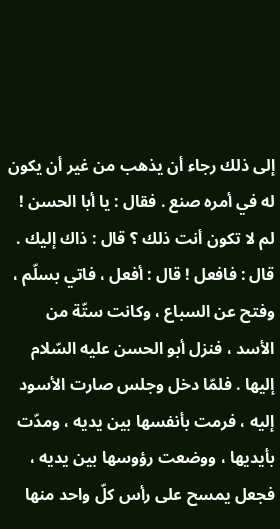إلى ذلك رجاء أن يذهب من غير أن يكون له في أمره صنع . فقال : يا أبا الحسن ! لم لا تكون أنت ذلك ؟ قال : ذاك إليك . قال : فافعل ! قال : أفعل ، فاتي بسلّم ، وفتح عن السباع ، وكانت ستّة من الأسد ، فنزل أبو الحسن عليه السّلام إليها . فلمّا دخل وجلس صارت الأسود إليه ، فرمت بأنفسها بين يديه ، ومدّت بأيديها ، ووضعت رؤوسها بين يديه ، فجعل يمسح على رأس كلّ واحد منها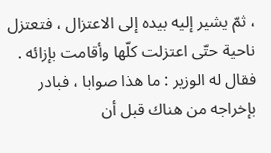، ثمّ يشير إليه بيده إلى الاعتزال ، فتعتزل ناحية حتّى اعتزلت كلّها وأقامت بإزائه . فقال له الوزير : ما هذا صوابا ، فبادر بإخراجه من هناك قبل أن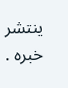ينتشر خبره .